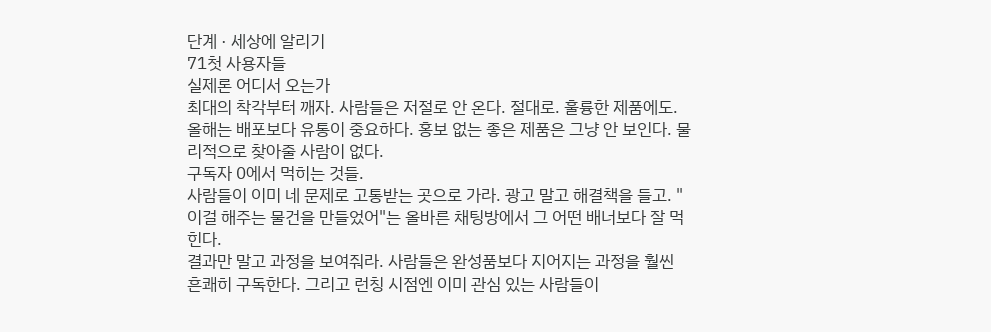단계 · 세상에 알리기
71첫 사용자들
실제론 어디서 오는가
최대의 착각부터 깨자. 사람들은 저절로 안 온다. 절대로. 훌륭한 제품에도.
올해는 배포보다 유통이 중요하다. 홍보 없는 좋은 제품은 그냥 안 보인다. 물리적으로 찾아줄 사람이 없다.
구독자 0에서 먹히는 것들.
사람들이 이미 네 문제로 고통받는 곳으로 가라. 광고 말고 해결책을 들고. "이걸 해주는 물건을 만들었어"는 올바른 채팅방에서 그 어떤 배너보다 잘 먹힌다.
결과만 말고 과정을 보여줘라. 사람들은 완성품보다 지어지는 과정을 훨씬 흔쾌히 구독한다. 그리고 런칭 시점엔 이미 관심 있는 사람들이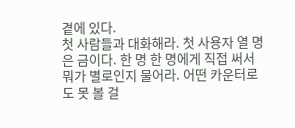곁에 있다.
첫 사람들과 대화해라. 첫 사용자 열 명은 금이다. 한 명 한 명에게 직접 써서 뭐가 별로인지 물어라. 어떤 카운터로도 못 볼 걸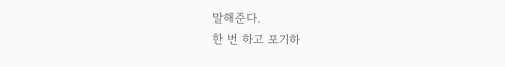말해준다.
한 번 하고 포기하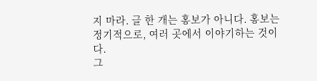지 마라. 글 한 개는 홍보가 아니다. 홍보는 정기적으로, 여러 곳에서 이야기하는 것이다.
그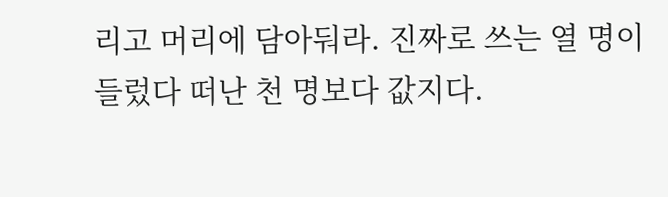리고 머리에 담아둬라. 진짜로 쓰는 열 명이 들렀다 떠난 천 명보다 값지다.